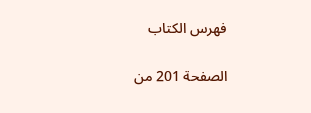فهرس الكتاب

الصفحة 201 من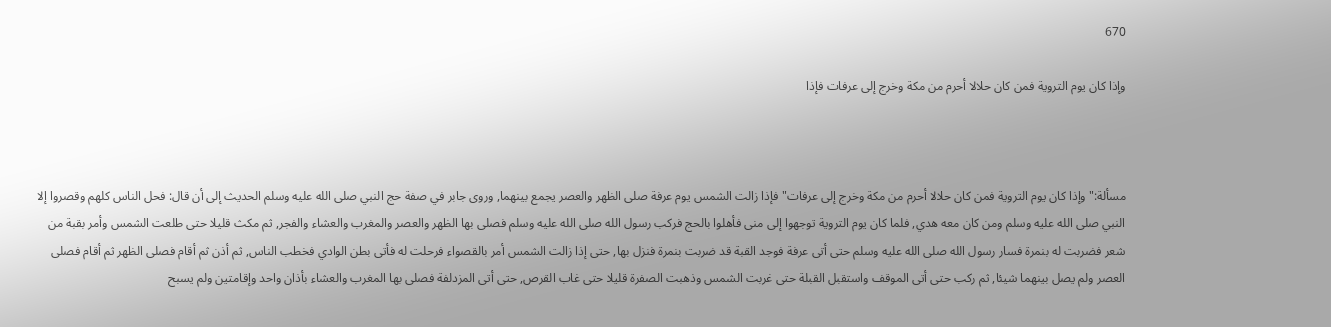670

وإذا كان يوم التروية فمن كان حلالا أحرم من مكة وخرج إلى عرفات فإذا



مسألة:"وإذا كان يوم التروية فمن كان حلالا أحرم من مكة وخرج إلى عرفات"فإذا زالت الشمس يوم عرفة صلى الظهر والعصر يجمع بينهما, وروى جابر في صفة حج النبي صلى الله عليه وسلم الحديث إلى أن قال: فحل الناس كلهم وقصروا إلا النبي صلى الله عليه وسلم ومن كان معه هدي, فلما كان يوم التروية توجهوا إلى منى فأهلوا بالحج فركب رسول الله صلى الله عليه وسلم فصلى بها الظهر والعصر والمغرب والعشاء والفجر, ثم مكث قليلا حتى طلعت الشمس وأمر بقبة من شعر فضربت له بنمرة فسار رسول الله صلى الله عليه وسلم حتى أتى عرفة فوجد القبة قد ضربت بنمرة فنزل بها, حتى إذا زالت الشمس أمر بالقصواء فرحلت له فأتى بطن الوادي فخطب الناس, ثم أذن ثم أقام فصلى الظهر ثم أقام فصلى العصر ولم يصل بينهما شيئا, ثم ركب حتى أتى الموقف واستقبل القبلة حتى غربت الشمس وذهبت الصفرة قليلا حتى غاب القرص, حتى أتى المزدلفة فصلى بها المغرب والعشاء بأذان واحد وإقامتين ولم يسبح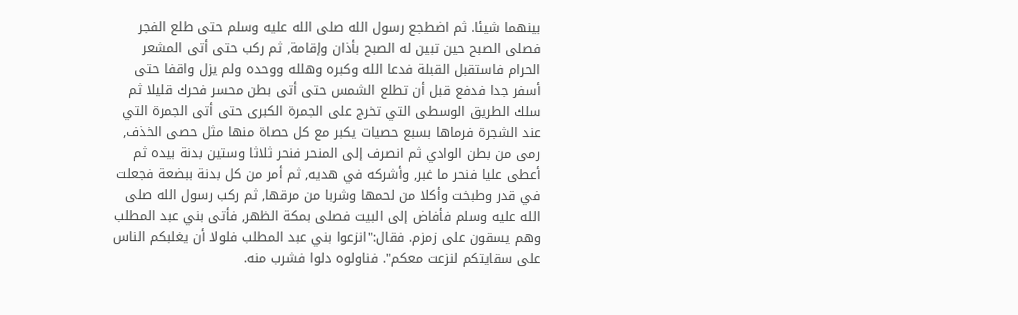بينهما شيئا. ثم اضطجع رسول الله صلى الله عليه وسلم حتى طلع الفجر فصلى الصبح حين تبين له الصبح بأذان وإقامة, ثم ركب حتى أتى المشعر الحرام فاستقبل القبلة فدعا الله وكبره وهلله ووحده ولم يزل واقفا حتى أسفر جدا فدفع قبل أن تطلع الشمس حتى أتى بطن محسر فحرك قليلا ثم سلك الطريق الوسطى التي تخرج على الجمرة الكبرى حتى أتى الجمرة التي عند الشجرة فرماها بسبع حصيات يكبر مع كل حصاة منها مثل حصى الخذف, رمى من بطن الوادي ثم انصرف إلى المنحر فنحر ثلاثا وستين بدنة بيده ثم أعطى عليا فنحر ما غبر, وأشركه في هديه, ثم أمر من كل بدنة ببضعة فجعلت في قدر وطبخت وأكلا من لحمها وشربا من مرقها, ثم ركب رسول الله صلى الله عليه وسلم فأفاض إلى البيت فصلى بمكة الظهر, فأتى بني عبد المطلب وهم يسقون على زمزم. فقال:"انزعوا بني عبد المطلب فلولا أن يغلبكم الناس على سقايتكم لنزعت معكم". فناولوه دلوا فشرب منه.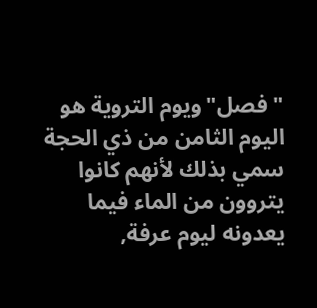"فصل"ويوم التروية هو اليوم الثامن من ذي الحجة سمي بذلك لأنهم كانوا يتروون من الماء فيما يعدونه ليوم عرفة,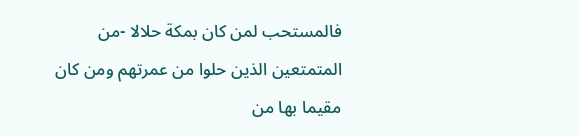فالمستحب لمن كان بمكة حلالا -من المتمتعين الذين حلوا من عمرتهم ومن كان مقيما بها من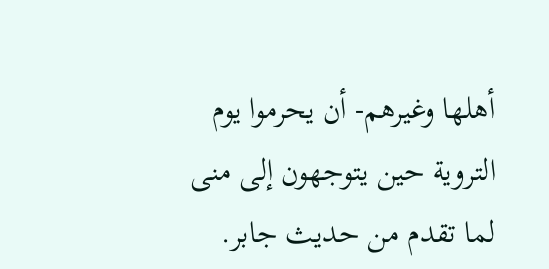أهلها وغيرهم- أن يحرموا يوم التروية حين يتوجهون إلى منى لما تقدم من حديث جابر.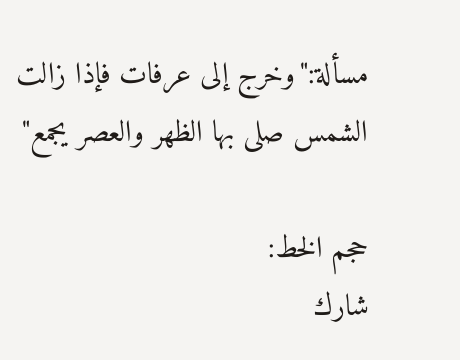مسألة:"وخرج إلى عرفات فإذا زالت الشمس صلى بها الظهر والعصر يجمع"

حجم الخط:
شارك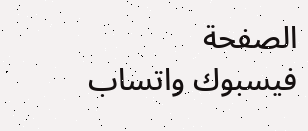الصفحة
فيسبوك واتساب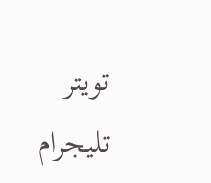تويتر تليجرام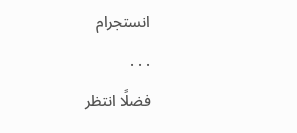انستجرام
. . .
فضلًا انتظر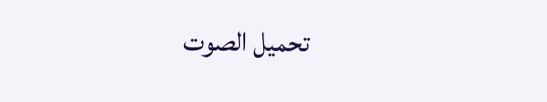تحميل الصوت